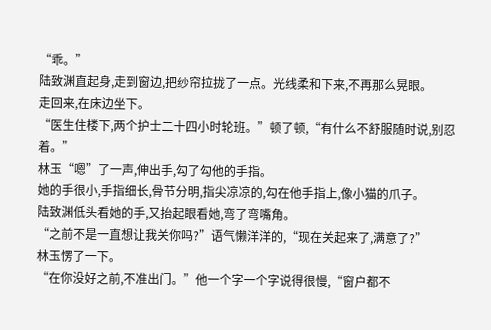“乖。”
陆致渊直起身,走到窗边,把纱帘拉拢了一点。光线柔和下来,不再那么晃眼。
走回来,在床边坐下。
“医生住楼下,两个护士二十四小时轮班。”顿了顿,“有什么不舒服随时说,别忍着。”
林玉“嗯”了一声,伸出手,勾了勾他的手指。
她的手很小,手指细长,骨节分明,指尖凉凉的,勾在他手指上,像小猫的爪子。
陆致渊低头看她的手,又抬起眼看她,弯了弯嘴角。
“之前不是一直想让我关你吗?”语气懒洋洋的,“现在关起来了,满意了?”
林玉愣了一下。
“在你没好之前,不准出门。”他一个字一个字说得很慢,“窗户都不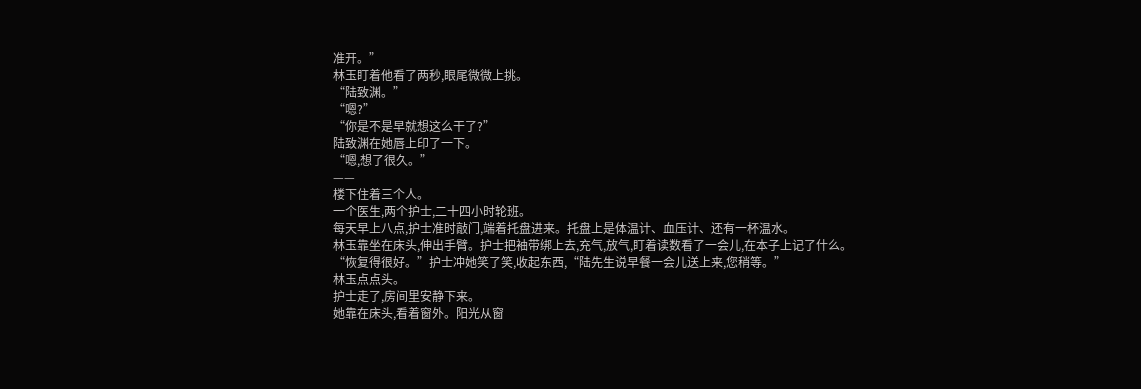准开。”
林玉盯着他看了两秒,眼尾微微上挑。
“陆致渊。”
“嗯?”
“你是不是早就想这么干了?”
陆致渊在她唇上印了一下。
“嗯,想了很久。”
——
楼下住着三个人。
一个医生,两个护士,二十四小时轮班。
每天早上八点,护士准时敲门,端着托盘进来。托盘上是体温计、血压计、还有一杯温水。
林玉靠坐在床头,伸出手臂。护士把袖带绑上去,充气,放气,盯着读数看了一会儿,在本子上记了什么。
“恢复得很好。”护士冲她笑了笑,收起东西,“陆先生说早餐一会儿送上来,您稍等。”
林玉点点头。
护士走了,房间里安静下来。
她靠在床头,看着窗外。阳光从窗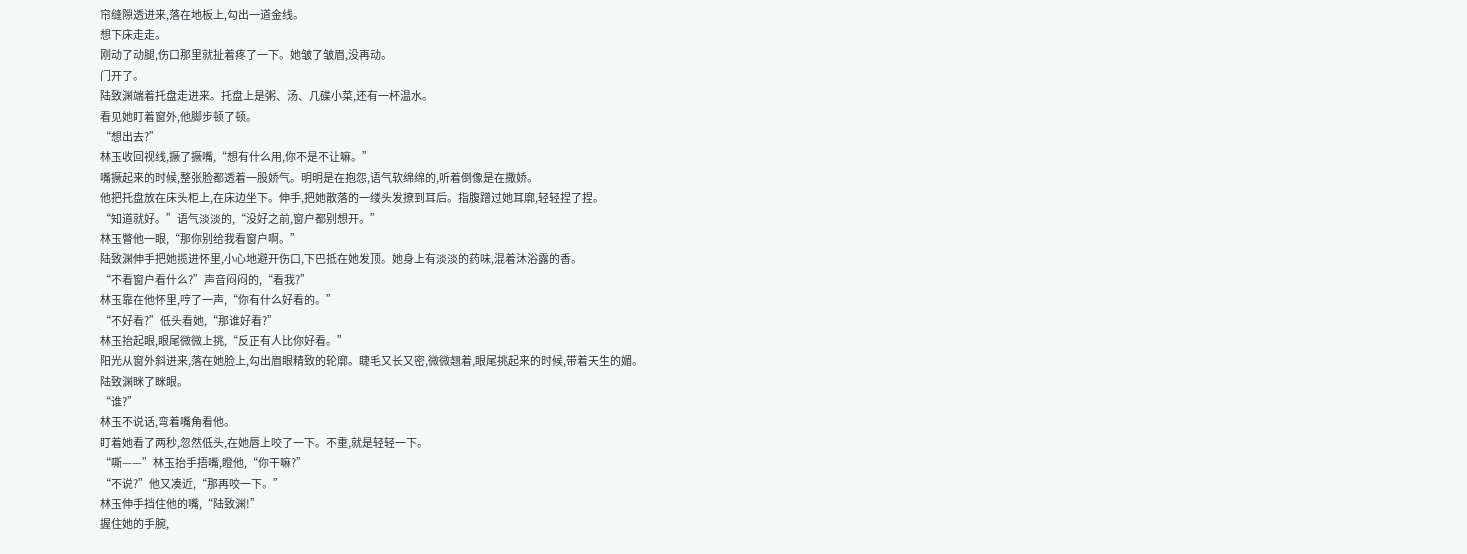帘缝隙透进来,落在地板上,勾出一道金线。
想下床走走。
刚动了动腿,伤口那里就扯着疼了一下。她皱了皱眉,没再动。
门开了。
陆致渊端着托盘走进来。托盘上是粥、汤、几碟小菜,还有一杯温水。
看见她盯着窗外,他脚步顿了顿。
“想出去?”
林玉收回视线,撅了撅嘴,“想有什么用,你不是不让嘛。”
嘴撅起来的时候,整张脸都透着一股娇气。明明是在抱怨,语气软绵绵的,听着倒像是在撒娇。
他把托盘放在床头柜上,在床边坐下。伸手,把她散落的一缕头发撩到耳后。指腹蹭过她耳廓,轻轻捏了捏。
“知道就好。”语气淡淡的,“没好之前,窗户都别想开。”
林玉瞥他一眼,“那你别给我看窗户啊。”
陆致渊伸手把她揽进怀里,小心地避开伤口,下巴抵在她发顶。她身上有淡淡的药味,混着沐浴露的香。
“不看窗户看什么?”声音闷闷的,“看我?”
林玉靠在他怀里,哼了一声,“你有什么好看的。”
“不好看?”低头看她,“那谁好看?”
林玉抬起眼,眼尾微微上挑,“反正有人比你好看。”
阳光从窗外斜进来,落在她脸上,勾出眉眼精致的轮廓。睫毛又长又密,微微翘着,眼尾挑起来的时候,带着天生的媚。
陆致渊眯了眯眼。
“谁?”
林玉不说话,弯着嘴角看他。
盯着她看了两秒,忽然低头,在她唇上咬了一下。不重,就是轻轻一下。
“嘶——”林玉抬手捂嘴,瞪他,“你干嘛?”
“不说?”他又凑近,“那再咬一下。”
林玉伸手挡住他的嘴,“陆致渊!”
握住她的手腕,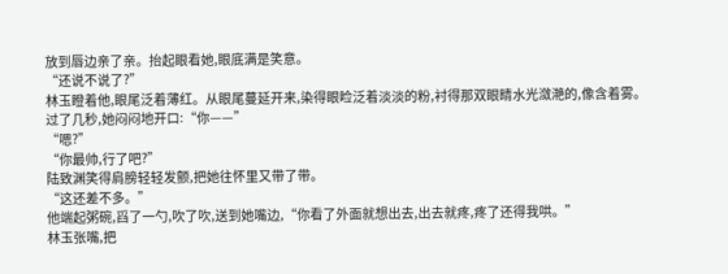放到唇边亲了亲。抬起眼看她,眼底满是笑意。
“还说不说了?”
林玉瞪着他,眼尾泛着薄红。从眼尾蔓延开来,染得眼睑泛着淡淡的粉,衬得那双眼睛水光潋滟的,像含着雾。
过了几秒,她闷闷地开口:“你——”
“嗯?”
“你最帅,行了吧?”
陆致渊笑得肩膀轻轻发颤,把她往怀里又带了带。
“这还差不多。”
他端起粥碗,舀了一勺,吹了吹,送到她嘴边,“你看了外面就想出去,出去就疼,疼了还得我哄。”
林玉张嘴,把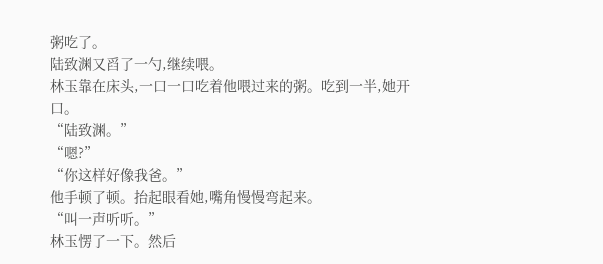粥吃了。
陆致渊又舀了一勺,继续喂。
林玉靠在床头,一口一口吃着他喂过来的粥。吃到一半,她开口。
“陆致渊。”
“嗯?”
“你这样好像我爸。”
他手顿了顿。抬起眼看她,嘴角慢慢弯起来。
“叫一声听听。”
林玉愣了一下。然后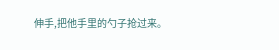伸手,把他手里的勺子抢过来。